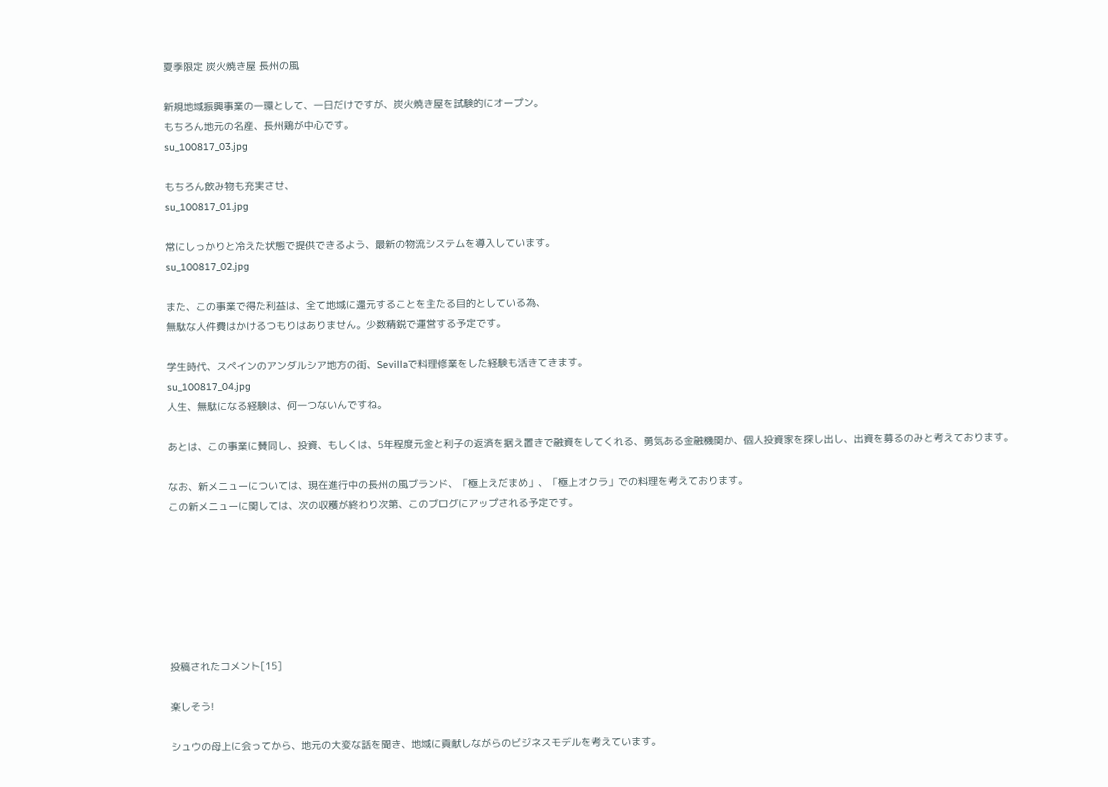夏季限定 炭火焼き屋 長州の風

新規地域振興事業の一環として、一日だけですが、炭火焼き屋を試験的にオープン。
もちろん地元の名産、長州鶏が中心です。
su_100817_03.jpg

もちろん飲み物も充実させ、
su_100817_01.jpg

常にしっかりと冷えた状態で提供できるよう、最新の物流システムを導入しています。
su_100817_02.jpg

また、この事業で得た利益は、全て地域に還元することを主たる目的としている為、
無駄な人件費はかけるつもりはありません。少数精鋭で運営する予定です。

学生時代、スペインのアンダルシア地方の街、Sevillaで料理修業をした経験も活きてきます。
su_100817_04.jpg
人生、無駄になる経験は、何一つないんですね。

あとは、この事業に賛同し、投資、もしくは、5年程度元金と利子の返済を据え置きで融資をしてくれる、勇気ある金融機関か、個人投資家を探し出し、出資を募るのみと考えております。

なお、新メニューについては、現在進行中の長州の風ブランド、「極上えだまめ」、「極上オクラ」での料理を考えております。
この新メニューに関しては、次の収穫が終わり次第、このブログにアップされる予定です。







投稿されたコメント[15]

楽しそう!

シュウの母上に会ってから、地元の大変な話を聞き、地域に貢献しながらのビジネスモデルを考えています。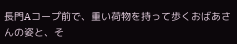長門Aコープ前で、重い荷物を持って歩くおばあさんの姿と、そ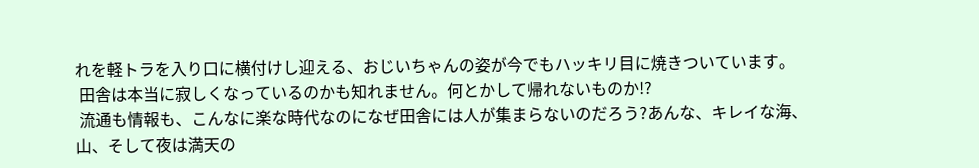れを軽トラを入り口に横付けし迎える、おじいちゃんの姿が今でもハッキリ目に焼きついています。
 田舎は本当に寂しくなっているのかも知れません。何とかして帰れないものか!?
 流通も情報も、こんなに楽な時代なのになぜ田舎には人が集まらないのだろう?あんな、キレイな海、山、そして夜は満天の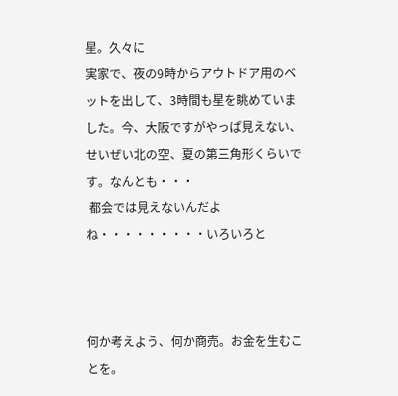星。久々に
実家で、夜の9時からアウトドア用のベットを出して、3時間も星を眺めていました。今、大阪ですがやっぱ見えない、せいぜい北の空、夏の第三角形くらいです。なんとも・・・
 都会では見えないんだよね・・・・・・・・・いろいろと



何か考えよう、何か商売。お金を生むことを。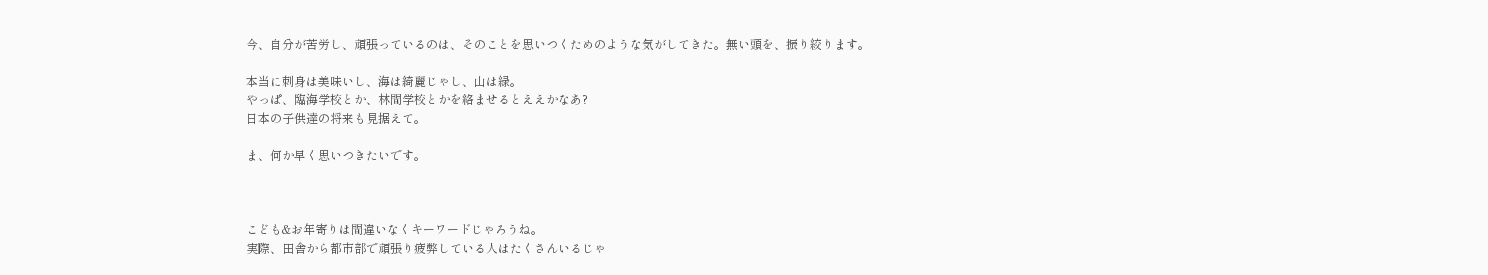今、自分が苦労し、頑張っているのは、そのことを思いつくためのような気がしてきた。無い頭を、振り絞ります。

本当に刺身は美味いし、海は綺麗じゃし、山は緑。
やっぱ、臨海学校とか、林間学校とかを絡ませるとええかなあ?
日本の子供達の将来も見据えて。

ま、何か早く思いつきたいです。



こども&お年寄りは間違いなくキーワードじゃろうね。
実際、田舎から都市部で頑張り疲弊している人はたくさんいるじゃ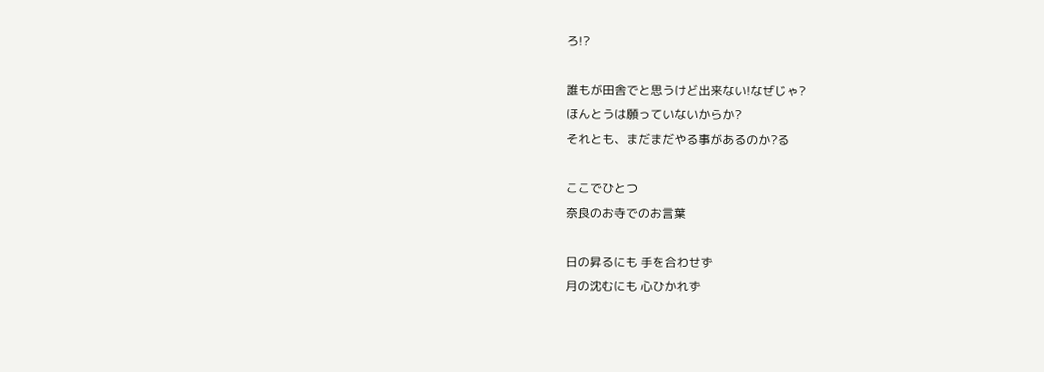ろ!?

誰もが田舎でと思うけど出来ない!なぜじゃ?
ほんとうは願っていないからか?
それとも、まだまだやる事があるのか?る

ここでひとつ
奈良のお寺でのお言葉

日の昇るにも 手を合わせず
月の沈むにも 心ひかれず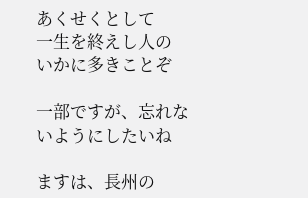あくせくとして
一生を終えし人の
いかに多きことぞ

一部ですが、忘れないようにしたいね

ますは、長州の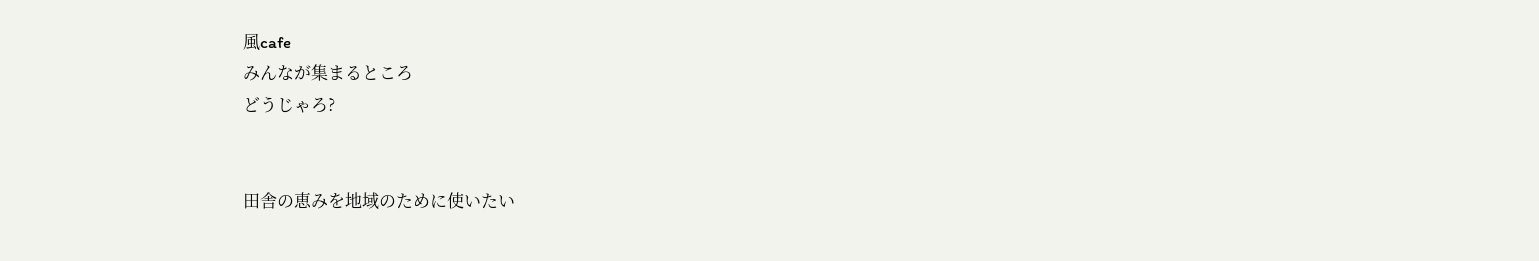風cafe
みんなが集まるところ
どうじゃろ?


田舎の恵みを地域のために使いたい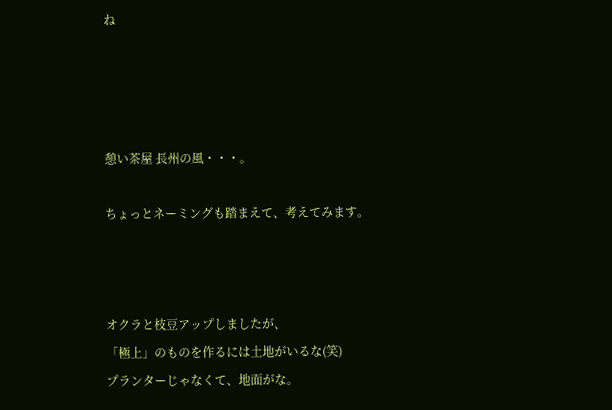ね




憩い茶屋 長州の風・・・。

ちょっとネーミングも踏まえて、考えてみます。



オクラと枝豆アップしましたが、
「極上」のものを作るには土地がいるな(笑)
プランターじゃなくて、地面がな。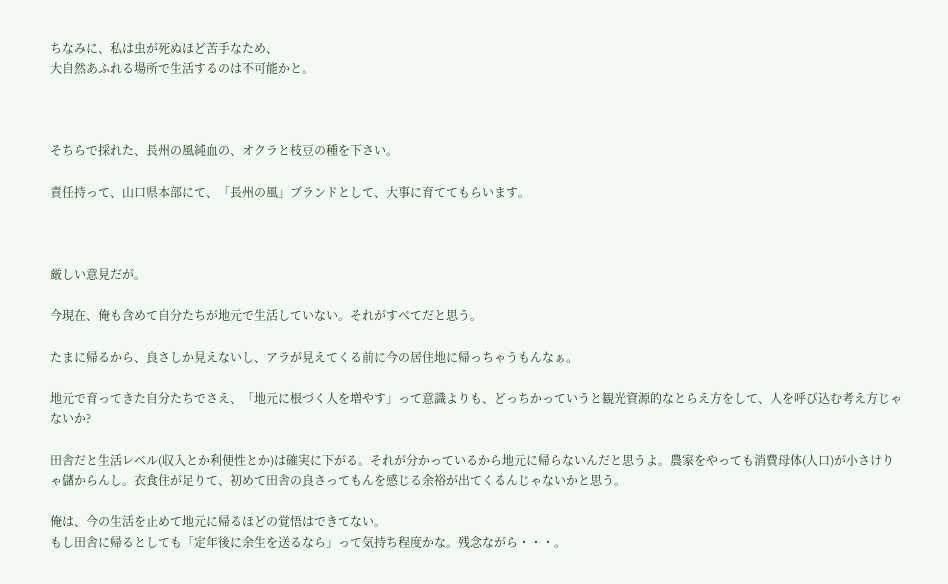ちなみに、私は虫が死ぬほど苦手なため、
大自然あふれる場所で生活するのは不可能かと。



そちらで採れた、長州の風純血の、オクラと枝豆の種を下さい。

責任持って、山口県本部にて、「長州の風」ブランドとして、大事に育ててもらいます。



厳しい意見だが。

今現在、俺も含めて自分たちが地元で生活していない。それがすべてだと思う。

たまに帰るから、良さしか見えないし、アラが見えてくる前に今の居住地に帰っちゃうもんなぁ。

地元で育ってきた自分たちでさえ、「地元に根づく人を増やす」って意識よりも、どっちかっていうと観光資源的なとらえ方をして、人を呼び込む考え方じゃないか?

田舎だと生活レベル(収入とか利便性とか)は確実に下がる。それが分かっているから地元に帰らないんだと思うよ。農家をやっても消費母体(人口)が小さけりゃ儲からんし。衣食住が足りて、初めて田舎の良さってもんを感じる余裕が出てくるんじゃないかと思う。

俺は、今の生活を止めて地元に帰るほどの覚悟はできてない。
もし田舎に帰るとしても「定年後に余生を送るなら」って気持ち程度かな。残念ながら・・・。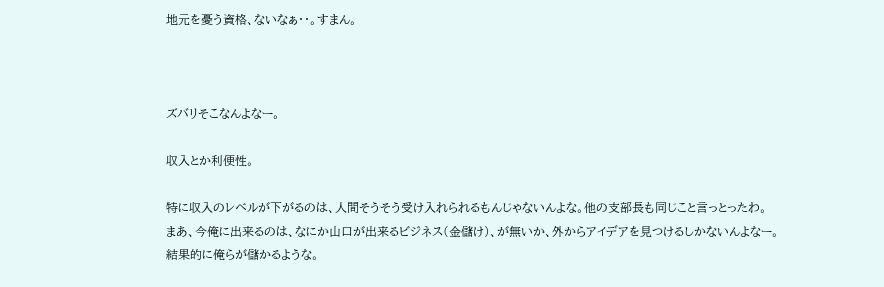地元を憂う資格、ないなぁ・・。すまん。



ズバリそこなんよなー。

収入とか利便性。

特に収入のレベルが下がるのは、人間そうそう受け入れられるもんじゃないんよな。他の支部長も同じこと言っとったわ。
まあ、今俺に出来るのは、なにか山口が出来るビジネス(金儲け)、が無いか、外からアイデアを見つけるしかないんよなー。
結果的に俺らが儲かるような。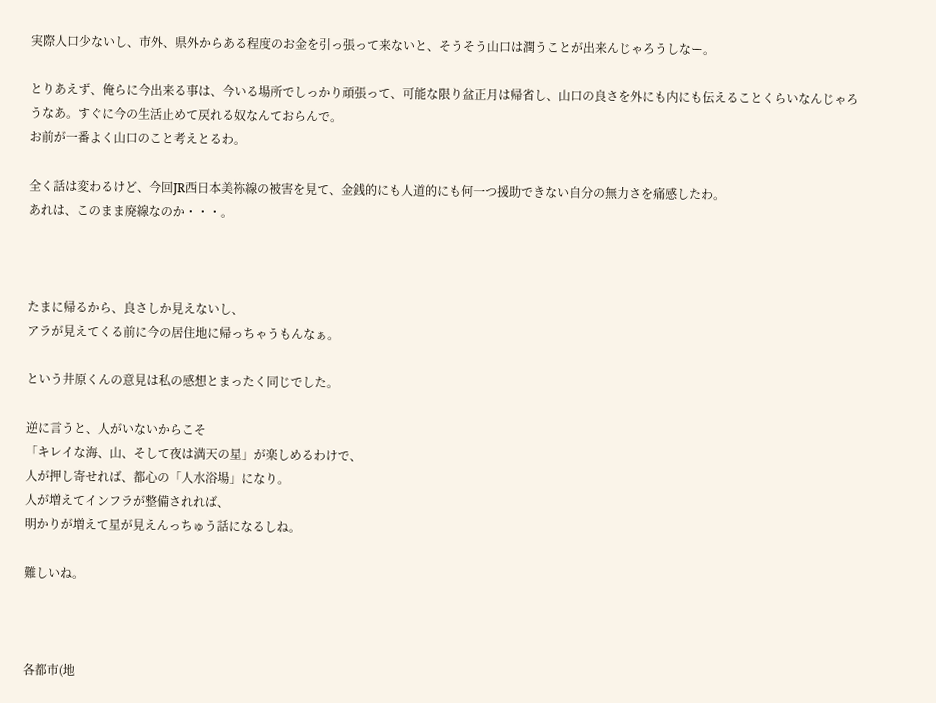実際人口少ないし、市外、県外からある程度のお金を引っ張って来ないと、そうそう山口は潤うことが出来んじゃろうしなー。

とりあえず、俺らに今出来る事は、今いる場所でしっかり頑張って、可能な限り盆正月は帰省し、山口の良さを外にも内にも伝えることくらいなんじゃろうなあ。すぐに今の生活止めて戻れる奴なんておらんで。
お前が一番よく山口のこと考えとるわ。

全く話は変わるけど、今回JR西日本美祢線の被害を見て、金銭的にも人道的にも何一つ援助できない自分の無力さを痛感したわ。
あれは、このまま廃線なのか・・・。



たまに帰るから、良さしか見えないし、
アラが見えてくる前に今の居住地に帰っちゃうもんなぁ。

という井原くんの意見は私の感想とまったく同じでした。

逆に言うと、人がいないからこそ
「キレイな海、山、そして夜は満天の星」が楽しめるわけで、
人が押し寄せれば、都心の「人水浴場」になり。
人が増えてインフラが整備されれば、
明かりが増えて星が見えんっちゅう話になるしね。

難しいね。



各都市(地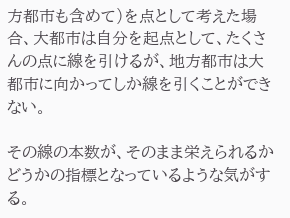方都市も含めて)を点として考えた場合、大都市は自分を起点として、たくさんの点に線を引けるが、地方都市は大都市に向かってしか線を引くことができない。

その線の本数が、そのまま栄えられるかどうかの指標となっているような気がする。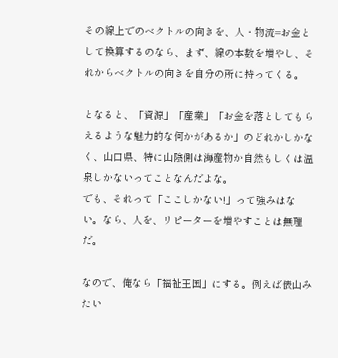その線上でのベクトルの向きを、人・物流=お金として換算するのなら、まず、線の本数を増やし、それからベクトルの向きを自分の所に持ってくる。

となると、「資源」「産業」「お金を落としてもらえるような魅力的な何かがあるか」のどれかしかなく、山口県、特に山陰側は海産物か自然もしくは温泉しかないってことなんだよな。
でも、それって「ここしかない!」って強みはない。なら、人を、リピーターを増やすことは無理だ。

なので、俺なら「福祉王国」にする。例えば俵山みたい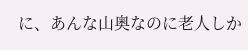に、あんな山奥なのに老人しか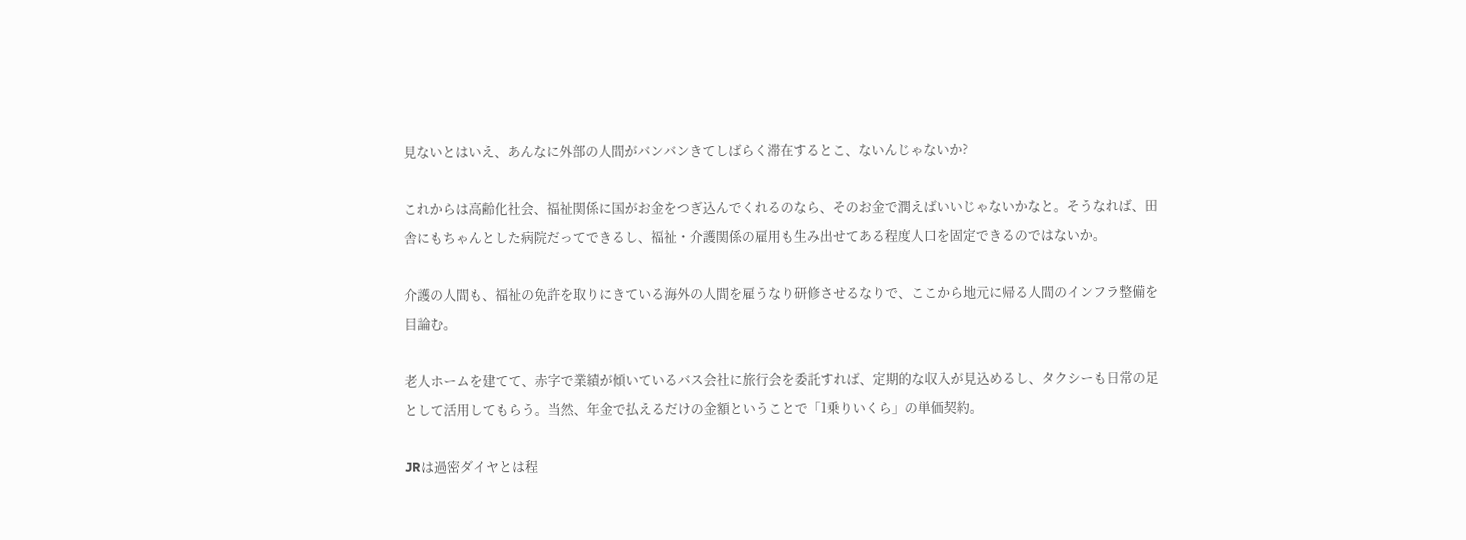見ないとはいえ、あんなに外部の人間がバンバンきてしばらく滞在するとこ、ないんじゃないか?

これからは高齢化社会、福祉関係に国がお金をつぎ込んでくれるのなら、そのお金で潤えばいいじゃないかなと。そうなれば、田舎にもちゃんとした病院だってできるし、福祉・介護関係の雇用も生み出せてある程度人口を固定できるのではないか。

介護の人間も、福祉の免許を取りにきている海外の人間を雇うなり研修させるなりで、ここから地元に帰る人間のインフラ整備を目論む。

老人ホームを建てて、赤字で業績が傾いているバス会社に旅行会を委託すれば、定期的な収入が見込めるし、タクシーも日常の足として活用してもらう。当然、年金で払えるだけの金額ということで「1乗りいくら」の単価契約。

JRは過密ダイヤとは程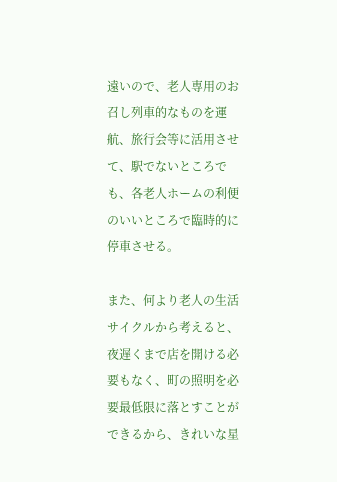遠いので、老人専用のお召し列車的なものを運航、旅行会等に活用させて、駅でないところでも、各老人ホームの利便のいいところで臨時的に停車させる。

また、何より老人の生活サイクルから考えると、夜遅くまで店を開ける必要もなく、町の照明を必要最低限に落とすことができるから、きれいな星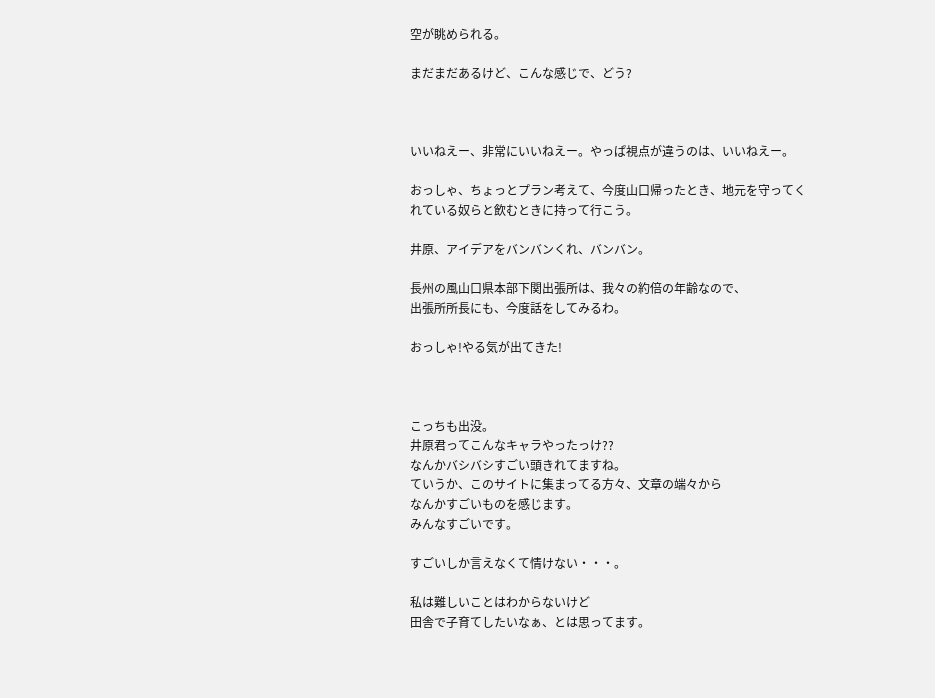空が眺められる。

まだまだあるけど、こんな感じで、どう?



いいねえー、非常にいいねえー。やっぱ視点が違うのは、いいねえー。

おっしゃ、ちょっとプラン考えて、今度山口帰ったとき、地元を守ってくれている奴らと飲むときに持って行こう。

井原、アイデアをバンバンくれ、バンバン。

長州の風山口県本部下関出張所は、我々の約倍の年齢なので、
出張所所長にも、今度話をしてみるわ。

おっしゃ!やる気が出てきた!



こっちも出没。
井原君ってこんなキャラやったっけ??
なんかバシバシすごい頭きれてますね。
ていうか、このサイトに集まってる方々、文章の端々から
なんかすごいものを感じます。
みんなすごいです。

すごいしか言えなくて情けない・・・。

私は難しいことはわからないけど
田舎で子育てしたいなぁ、とは思ってます。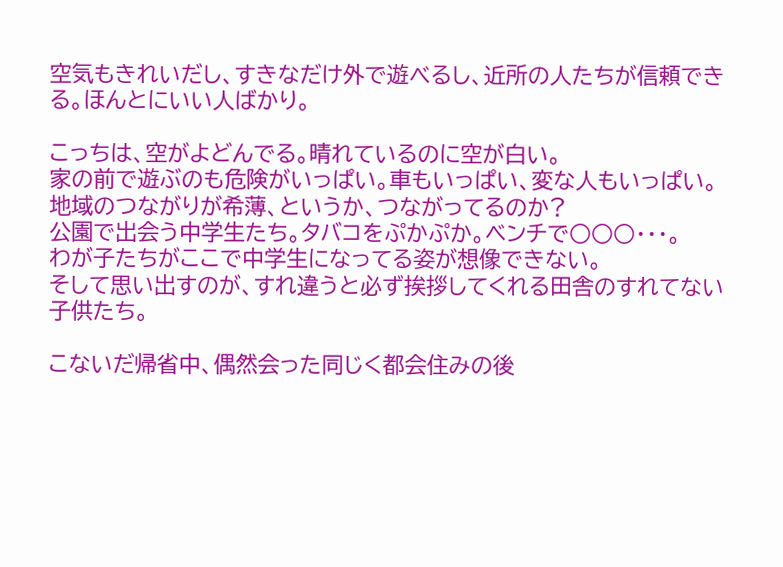空気もきれいだし、すきなだけ外で遊べるし、近所の人たちが信頼できる。ほんとにいい人ばかり。

こっちは、空がよどんでる。晴れているのに空が白い。
家の前で遊ぶのも危険がいっぱい。車もいっぱい、変な人もいっぱい。
地域のつながりが希薄、というか、つながってるのか?
公園で出会う中学生たち。タバコをぷかぷか。ベンチで○○○・・・。
わが子たちがここで中学生になってる姿が想像できない。
そして思い出すのが、すれ違うと必ず挨拶してくれる田舎のすれてない子供たち。

こないだ帰省中、偶然会った同じく都会住みの後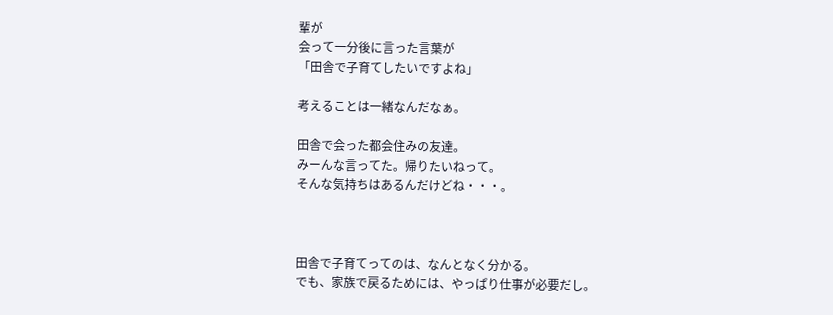輩が
会って一分後に言った言葉が
「田舎で子育てしたいですよね」

考えることは一緒なんだなぁ。

田舎で会った都会住みの友達。
みーんな言ってた。帰りたいねって。
そんな気持ちはあるんだけどね・・・。



田舎で子育てってのは、なんとなく分かる。
でも、家族で戻るためには、やっぱり仕事が必要だし。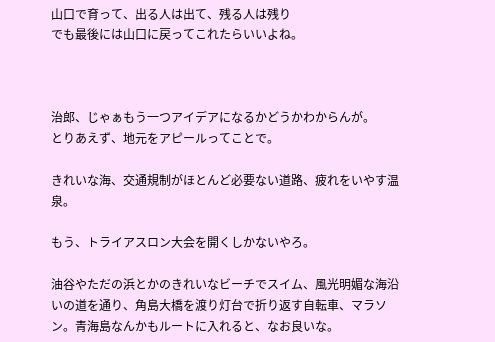山口で育って、出る人は出て、残る人は残り
でも最後には山口に戻ってこれたらいいよね。



治郎、じゃぁもう一つアイデアになるかどうかわからんが。
とりあえず、地元をアピールってことで。

きれいな海、交通規制がほとんど必要ない道路、疲れをいやす温泉。

もう、トライアスロン大会を開くしかないやろ。

油谷やただの浜とかのきれいなビーチでスイム、風光明媚な海沿いの道を通り、角島大橋を渡り灯台で折り返す自転車、マラソン。青海島なんかもルートに入れると、なお良いな。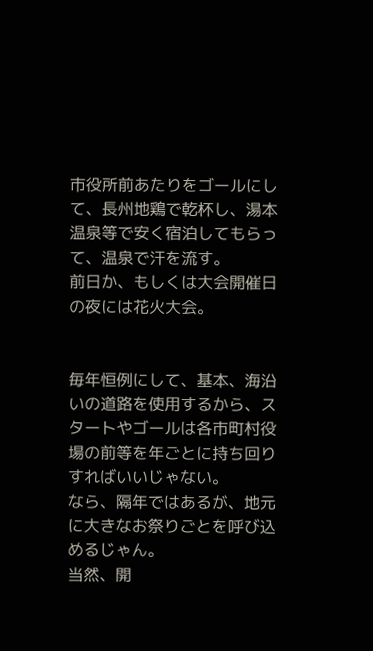市役所前あたりをゴールにして、長州地鶏で乾杯し、湯本温泉等で安く宿泊してもらって、温泉で汗を流す。
前日か、もしくは大会開催日の夜には花火大会。


毎年恒例にして、基本、海沿いの道路を使用するから、スタートやゴールは各市町村役場の前等を年ごとに持ち回りすればいいじゃない。
なら、隔年ではあるが、地元に大きなお祭りごとを呼び込めるじゃん。
当然、開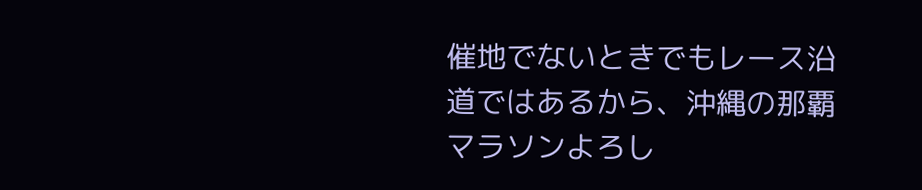催地でないときでもレース沿道ではあるから、沖縄の那覇マラソンよろし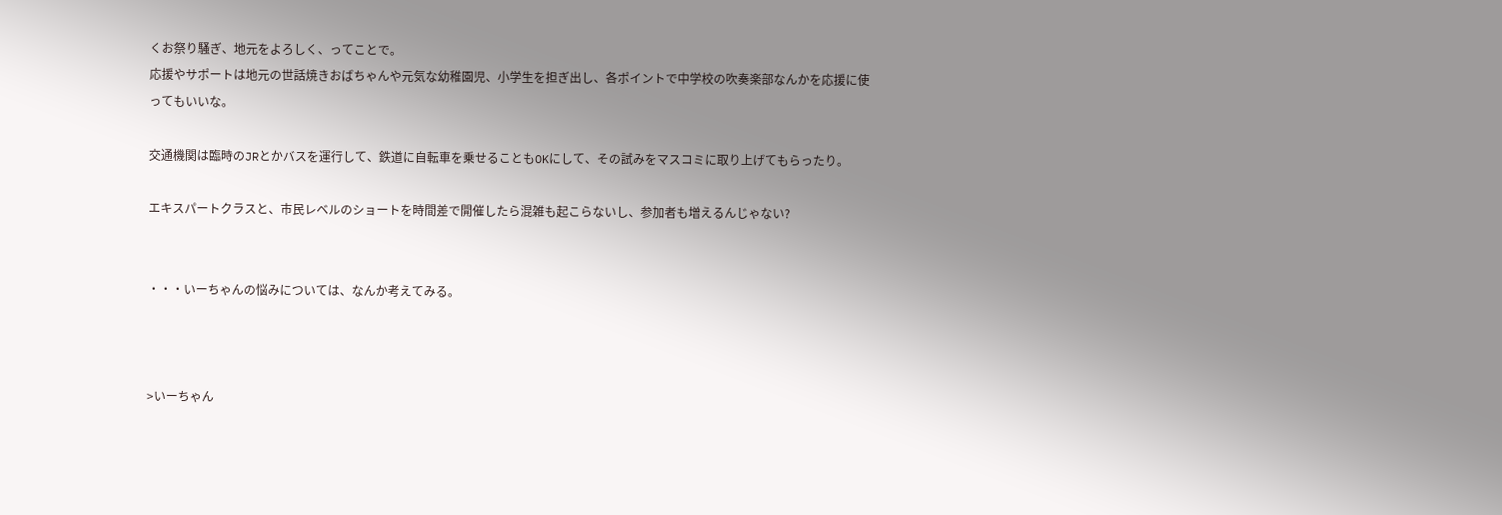くお祭り騒ぎ、地元をよろしく、ってことで。
応援やサポートは地元の世話焼きおばちゃんや元気な幼稚園児、小学生を担ぎ出し、各ポイントで中学校の吹奏楽部なんかを応援に使ってもいいな。

交通機関は臨時のJRとかバスを運行して、鉄道に自転車を乗せることもOKにして、その試みをマスコミに取り上げてもらったり。

エキスパートクラスと、市民レベルのショートを時間差で開催したら混雑も起こらないし、参加者も増えるんじゃない?


・・・いーちゃんの悩みについては、なんか考えてみる。



>いーちゃん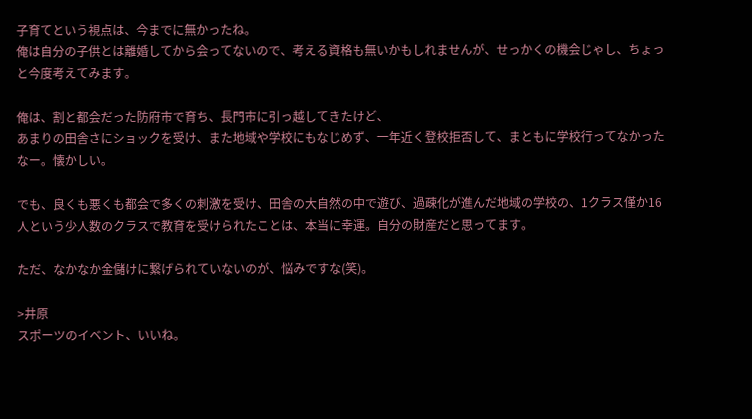子育てという視点は、今までに無かったね。
俺は自分の子供とは離婚してから会ってないので、考える資格も無いかもしれませんが、せっかくの機会じゃし、ちょっと今度考えてみます。

俺は、割と都会だった防府市で育ち、長門市に引っ越してきたけど、
あまりの田舎さにショックを受け、また地域や学校にもなじめず、一年近く登校拒否して、まともに学校行ってなかったなー。懐かしい。

でも、良くも悪くも都会で多くの刺激を受け、田舎の大自然の中で遊び、過疎化が進んだ地域の学校の、1クラス僅か16人という少人数のクラスで教育を受けられたことは、本当に幸運。自分の財産だと思ってます。

ただ、なかなか金儲けに繋げられていないのが、悩みですな(笑)。

>井原
スポーツのイベント、いいね。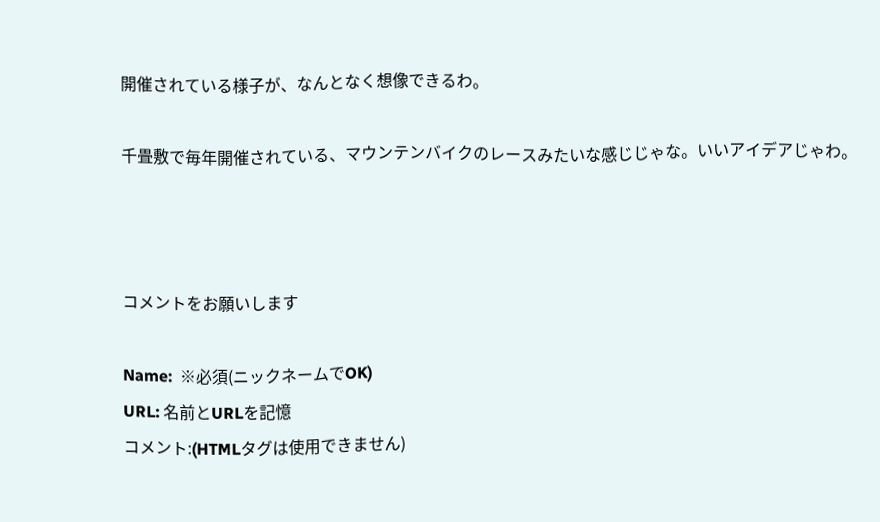開催されている様子が、なんとなく想像できるわ。

千畳敷で毎年開催されている、マウンテンバイクのレースみたいな感じじゃな。いいアイデアじゃわ。



コメントをお願いします

Name:  ※必須(ニックネームでOK)
URL: 名前とURLを記憶
コメント:(HTMLタグは使用できません)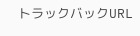トラックバックURL